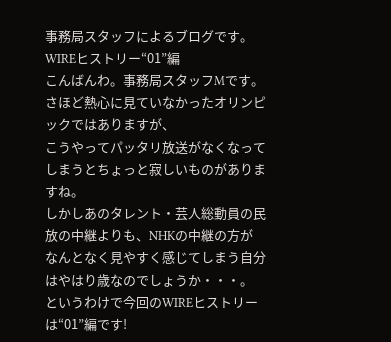事務局スタッフによるブログです。
WIREヒストリー“01”編
こんばんわ。事務局スタッフMです。
さほど熱心に見ていなかったオリンピックではありますが、
こうやってパッタリ放送がなくなってしまうとちょっと寂しいものがありますね。
しかしあのタレント・芸人総動員の民放の中継よりも、NHKの中継の方が
なんとなく見やすく感じてしまう自分はやはり歳なのでしょうか・・・。
というわけで今回のWIREヒストリーは“01”編です!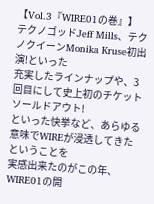【Vol.3『WIRE01の巻』】
テクノゴッドJeff Mills、テクノクイーンMonika Kruse初出演!といった
充実したラインナップや、3回目にして史上初のチケットソールドアウト!
といった快挙など、あらゆる意味でWIREが浸透してきたということを
実感出来たのがこの年、WIRE01の開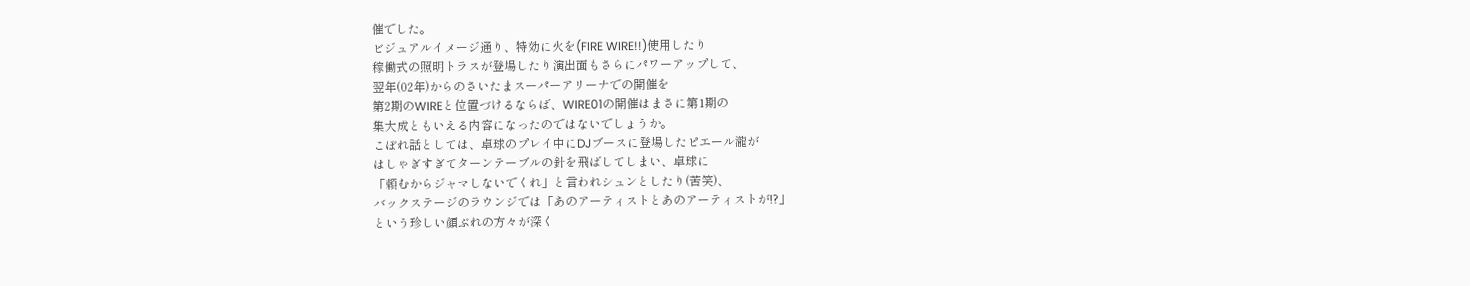催でした。
ビジュアルイメージ通り、特効に火を(FIRE WIRE!!)使用したり
稼働式の照明トラスが登場したり演出面もさらにパワーアップして、
翌年(02年)からのさいたまスーパーアリーナでの開催を
第2期のWIREと位置づけるならば、WIRE01の開催はまさに第1期の
集大成ともいえる内容になったのではないでしょうか。
こぼれ話としては、卓球のプレイ中にDJブースに登場したピエール瀧が
はしゃぎすぎてターンテーブルの針を飛ばしてしまい、卓球に
「頼むからジャマしないでくれ」と言われシュンとしたり(苦笑)、
バックステージのラウンジでは「あのアーティストとあのアーティストが!?」
という珍しい顔ぶれの方々が深く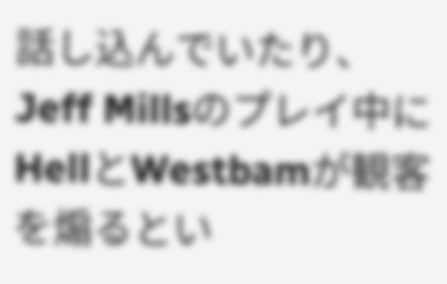話し込んでいたり、
Jeff Millsのプレイ中にHellとWestbamが観客を煽るとい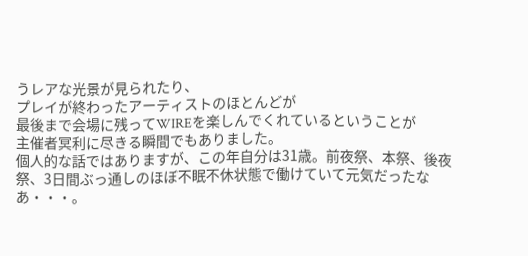うレアな光景が見られたり、
プレイが終わったアーティストのほとんどが
最後まで会場に残ってWIREを楽しんでくれているということが
主催者冥利に尽きる瞬間でもありました。
個人的な話ではありますが、この年自分は31歳。前夜祭、本祭、後夜
祭、3日間ぶっ通しのほぼ不眠不休状態で働けていて元気だったなあ・・・。